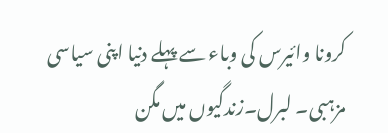کرونا وائیرس کی وباء سے پہلے دنیا اپنی سیاسی مزہبی۔ لبرل۔زندگیوں میں مگن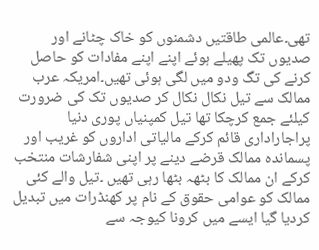تھی۔عالمی طاقتیں دشمنوں کو خاک چٹانے اور صدیوں تک پھیلے ہوئے اپنے اپنے مفادات کو حاصل کرنے کی تگ ودو میں لگی ہوئی تھیں۔امریکہ عرب ممالک سے تیل نکال نکال کر صدیوں تک کی ضرورت کیلئے جمع کرچکا تھا تیل کمپنیاں پوری دنیا پراجاراداری قائم کرکے مالیاتی اداروں کو غریب اور پسماندہ ممالک قرضے دینے پر اپنی شفارشات منتخب کرکے ان ممالک کا بٹھہ بٹھا رہی تھیں ۔تیل والے کئی ممالک کو عوامی حقوق کے نام پر کھنڈرات میں تبدیل کردیا گیا ایسے میں کرونا کیوجہ سے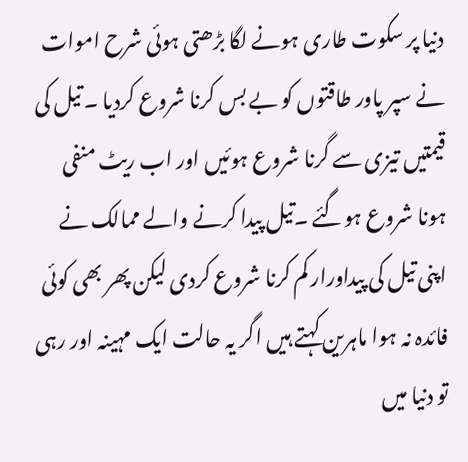دنیا پر سکوت طاری ہونے لگا بڑھتی ہوئی شرح اموات نے سپر پاور طاقتوں کو بے بس کرنا شروع کردیا ۔ تیل کی قیمتیں تیزی سے گرنا شروع ہوئیں اور اب ریٹ منفی ہونا شروع ہوگئے ۔تیل پیدا کرنے والے ممالک نے اپنی تیل کی پیداورار کم کرنا شروع کردی لیکن پھر بھی کوئی فائدہ نہ ہوا ماہرین کہتے ہیں اگر یہ حالت ایک مہینہ اور رہی تو دنیا میں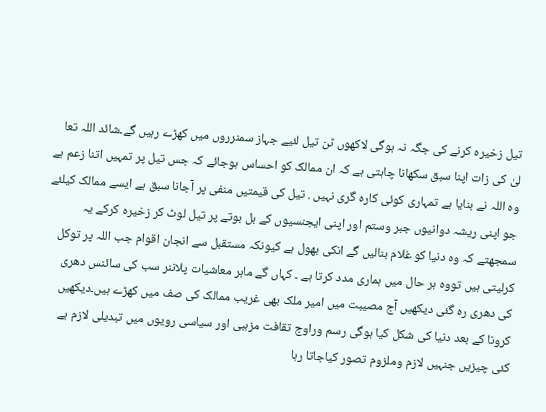تیل زخیرہ کرنے کی جگہ نہ ہوگی لاکھوں ٹن تیل لئیے جہاز سمنرروں میں کھڑے رہیں گے۔شائد اللہ تعا لیٰ کی زات اپنا سبق سکھانا چاہتی ہے کہ ان ممالک کو احساس ہوجائے کہ جس تیل پر تمہیں اتنا زعم ہے وہ اللہ نے بنایا ہے تمہاری کوئی کارہ گری نہیں . تیل کی قیمتیں منفی پر آجانا سبق ہے ایسے ممالک کیلئے جو اپنی ریشہ دوانیوں جبر وستم اور اپنی ایجنسیوں کے بل بوتے پر تیل لوٹ کر زخیرہ کرکے یہ سمجھتے کہ وہ دنیا کو غلام بنالیں گے انکی بھول ہے کیونکہ مستقبل سے انجان اقوام جب اللہ پر توکل کرلیتی ہیں تووہ ہر حال میں ہماری مدد کرتا ہے ۔ کہاں گے ماہر معاشیات پلاننر سب کی سائنس دھری کی دھری رہ گئی دیکھیں آج مصیبت میں امیر ملک بھی غریب ممالک کی صف میں کھڑے ہیں۔دیکھیں کرونا کے بعد دنیا کی شکل کیا ہوگی رسم وراوج تقافت مزہبی اور سیاسی رویوں میں تبدیلی لازم ہے کئی چیزیں جنہیں لازم وملزوم تصور کیاجاتا رہا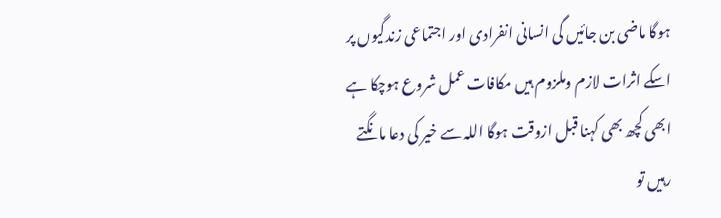ہوگا ماضی بن جائیں گی انسانی انفرادی اور اجتماعی زندگیوں پر اسکے اثرات لازم وملزوم ہیں مکافات عمل شروع ہوچکا ہے ابھی کچھ بھی کہنا قبل ازوقت ہوگا اللہ سے خیر کی دعا مانگتے رہیں تو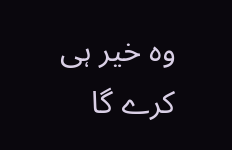وہ خیر ہی کرے گا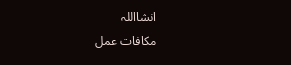انشااللہ
مکافات عمل